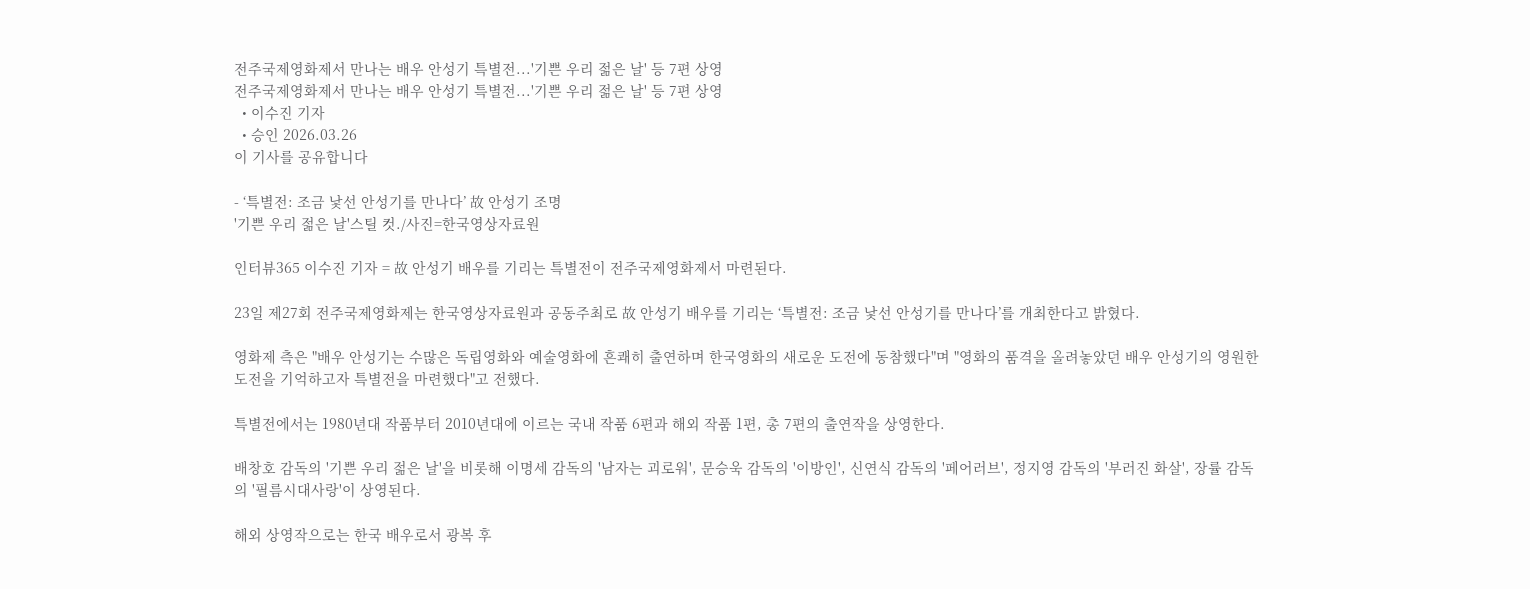전주국제영화제서 만나는 배우 안성기 특별전...'기쁜 우리 젊은 날' 등 7편 상영
전주국제영화제서 만나는 배우 안성기 특별전...'기쁜 우리 젊은 날' 등 7편 상영
  • 이수진 기자
  • 승인 2026.03.26
이 기사를 공유합니다

- ‘특별전: 조금 낯선 안성기를 만나다’ 故 안성기 조명
'기쁜 우리 젊은 날'스틸 컷./사진=한국영상자료원

인터뷰365 이수진 기자 = 故 안성기 배우를 기리는 특별전이 전주국제영화제서 마련된다.

23일 제27회 전주국제영화제는 한국영상자료원과 공동주최로 故 안성기 배우를 기리는 ‘특별전: 조금 낯선 안성기를 만나다’를 개최한다고 밝혔다.

영화제 측은 "배우 안성기는 수많은 독립영화와 예술영화에 흔쾌히 출연하며 한국영화의 새로운 도전에 동참했다"며 "영화의 품격을 올려놓았던 배우 안성기의 영원한 도전을 기억하고자 특별전을 마련했다"고 전했다.

특별전에서는 1980년대 작품부터 2010년대에 이르는 국내 작품 6편과 해외 작품 1편, 총 7편의 출연작을 상영한다.

배창호 감독의 '기쁜 우리 젊은 날'을 비롯해 이명세 감독의 '남자는 괴로워', 문승욱 감독의 '이방인', 신연식 감독의 '페어러브', 정지영 감독의 '부러진 화살', 장률 감독의 '필름시대사랑'이 상영된다.

해외 상영작으로는 한국 배우로서 광복 후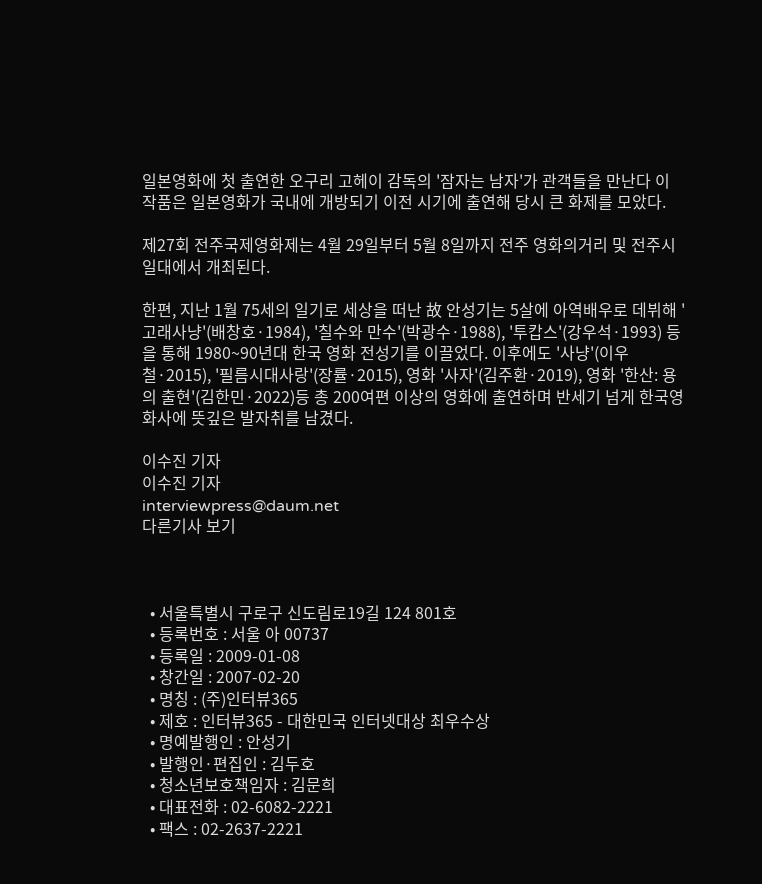일본영화에 첫 출연한 오구리 고헤이 감독의 '잠자는 남자'가 관객들을 만난다 이 작품은 일본영화가 국내에 개방되기 이전 시기에 출연해 당시 큰 화제를 모았다.

제27회 전주국제영화제는 4월 29일부터 5월 8일까지 전주 영화의거리 및 전주시 일대에서 개최된다.

한편, 지난 1월 75세의 일기로 세상을 떠난 故 안성기는 5살에 아역배우로 데뷔해 '고래사냥'(배창호·1984), '칠수와 만수'(박광수·1988), '투캅스'(강우석·1993) 등을 통해 1980~90년대 한국 영화 전성기를 이끌었다. 이후에도 '사냥'(이우철·2015), '필름시대사랑'(장률·2015), 영화 '사자'(김주환·2019), 영화 '한산: 용의 출현'(김한민·2022)등 총 200여편 이상의 영화에 출연하며 반세기 넘게 한국영화사에 뜻깊은 발자취를 남겼다.

이수진 기자
이수진 기자
interviewpress@daum.net
다른기사 보기



  • 서울특별시 구로구 신도림로19길 124 801호
  • 등록번호 : 서울 아 00737
  • 등록일 : 2009-01-08
  • 창간일 : 2007-02-20
  • 명칭 : (주)인터뷰365
  • 제호 : 인터뷰365 - 대한민국 인터넷대상 최우수상
  • 명예발행인 : 안성기
  • 발행인·편집인 : 김두호
  • 청소년보호책임자 : 김문희
  • 대표전화 : 02-6082-2221
  • 팩스 : 02-2637-2221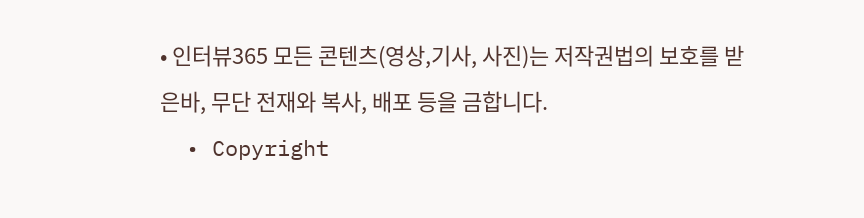• 인터뷰365 모든 콘텐츠(영상,기사, 사진)는 저작권법의 보호를 받은바, 무단 전재와 복사, 배포 등을 금합니다.
  • Copyright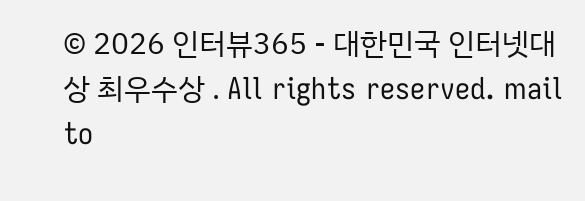© 2026 인터뷰365 - 대한민국 인터넷대상 최우수상 . All rights reserved. mail to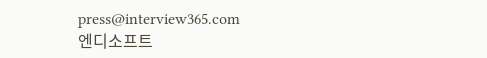press@interview365.com
엔디소프트